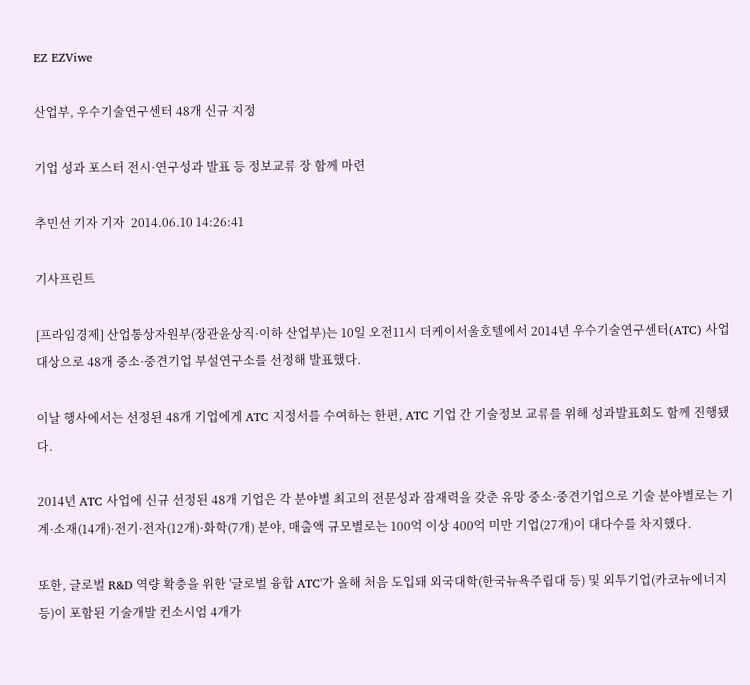EZ EZViwe

산업부, 우수기술연구센터 48개 신규 지정

기업 성과 포스터 전시·연구성과 발표 등 정보교류 장 함께 마련

추민선 기자 기자  2014.06.10 14:26:41

기사프린트

[프라임경제] 산업통상자원부(장관윤상직·이하 산업부)는 10일 오전11시 더케이서울호텔에서 2014년 우수기술연구센터(ATC) 사업 대상으로 48개 중소·중견기업 부설연구소를 선정해 발표했다.

이날 행사에서는 선정된 48개 기업에게 ATC 지정서를 수여하는 한편, ATC 기업 간 기술정보 교류를 위해 성과발표회도 함께 진행됐다.

2014년 ATC 사업에 신규 선정된 48개 기업은 각 분야별 최고의 전문성과 잠재력을 갖춘 유망 중소·중견기업으로 기술 분야별로는 기계·소재(14개)·전기·전자(12개)·화학(7개) 분야, 매출액 규모별로는 100억 이상 400억 미만 기업(27개)이 대다수를 차지했다.

또한, 글로벌 R&D 역량 확충을 위한 '글로벌 융합 ATC'가 올해 처음 도입돼 외국대학(한국뉴욕주립대 등) 및 외투기업(카코뉴에너지 등)이 포함된 기술개발 컨소시엄 4개가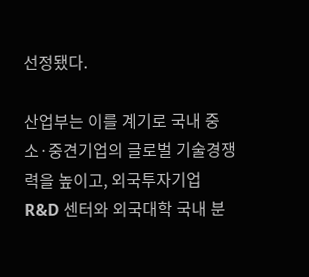선정됐다.

산업부는 이를 계기로 국내 중소·중견기업의 글로벌 기술경쟁력을 높이고, 외국투자기업 R&D 센터와 외국대학 국내 분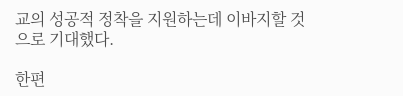교의 성공적 정착을 지원하는데 이바지할 것으로 기대했다.

한편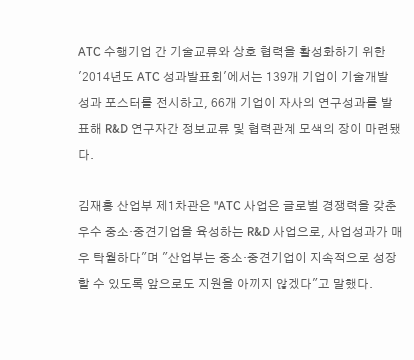ATC 수행기업 간 기술교류와 상호 협력을 활성화하기 위한 '2014년도 ATC 성과발표회'에서는 139개 기업이 기술개발 성과 포스터를 전시하고, 66개 기업이 자사의 연구성과를 발표해 R&D 연구자간 정보교류 및 협력관계 모색의 장이 마련됐다.

김재홍 산업부 제1차관은 "ATC 사업은 글로벌 경쟁력을 갖춘 우수 중소·중견기업을 육성하는 R&D 사업으로, 사업성과가 매우 탁월하다"며 "산업부는 중소·중견기업이 지속적으로 성장할 수 있도록 앞으로도 지원을 아끼지 않겠다"고 말했다.